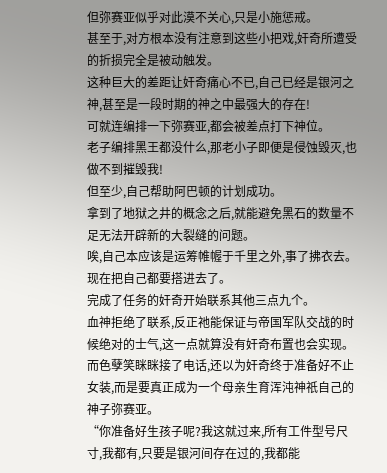但弥赛亚似乎对此漠不关心,只是小施惩戒。
甚至于,对方根本没有注意到这些小把戏,奸奇所遭受的折损完全是被动触发。
这种巨大的差距让奸奇痛心不已,自己已经是银河之神,甚至是一段时期的神之中最强大的存在!
可就连编排一下弥赛亚,都会被差点打下神位。
老子编排黑王都没什么,那老小子即便是侵蚀毁灭,也做不到摧毁我!
但至少,自己帮助阿巴顿的计划成功。
拿到了地狱之井的概念之后,就能避免黑石的数量不足无法开辟新的大裂缝的问题。
唉,自己本应该是运筹帷幄于千里之外,事了拂衣去。
现在把自己都要搭进去了。
完成了任务的奸奇开始联系其他三点九个。
血神拒绝了联系,反正祂能保证与帝国军队交战的时候绝对的士气,这一点就算没有奸奇布置也会实现。
而色孽笑眯眯接了电话,还以为奸奇终于准备好不止女装,而是要真正成为一个母亲生育浑沌神祇自己的神子弥赛亚。
“你准备好生孩子呢?我这就过来,所有工件型号尺寸,我都有,只要是银河间存在过的,我都能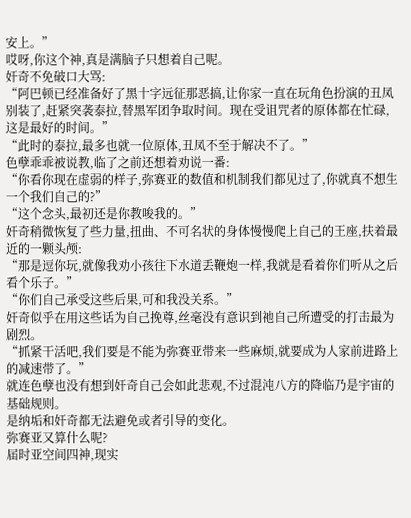安上。”
哎呀,你这个神,真是满脑子只想着自己呢。
奸奇不免破口大骂:
“阿巴顿已经准备好了黑十字远征那恶搞,让你家一直在玩角色扮演的丑凤别装了,赶紧突袭泰拉,替黑军团争取时间。现在受诅咒者的原体都在忙碌,这是最好的时间。”
“此时的泰拉,最多也就一位原体,丑凤不至于解决不了。”
色孽乖乖被说教,临了之前还想着劝说一番:
“你看你现在虚弱的样子,弥赛亚的数值和机制我们都见过了,你就真不想生一个我们自己的?”
“这个念头,最初还是你教唆我的。”
奸奇稍微恢复了些力量,扭曲、不可名状的身体慢慢爬上自己的王座,扶着最近的一颗头颅:
“那是逗你玩,就像我劝小孩往下水道丢鞭炮一样,我就是看着你们听从之后看个乐子。”
“你们自己承受这些后果,可和我没关系。”
奸奇似乎在用这些话为自己挽尊,丝毫没有意识到祂自己所遭受的打击最为剧烈。
“抓紧干活吧,我们要是不能为弥赛亚带来一些麻烦,就要成为人家前进路上的减速带了。”
就连色孽也没有想到奸奇自己会如此悲观,不过混沌八方的降临乃是宇宙的基础规则。
是纳垢和奸奇都无法避免或者引导的变化。
弥赛亚又算什么呢?
届时亚空间四神,现实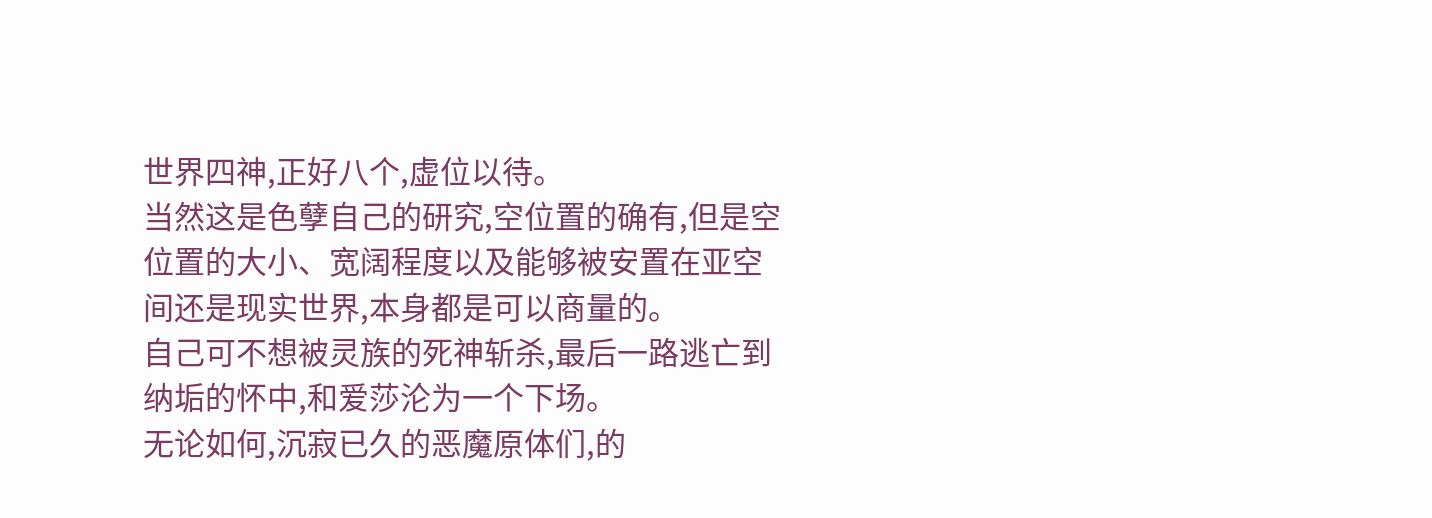世界四神,正好八个,虚位以待。
当然这是色孽自己的研究,空位置的确有,但是空位置的大小、宽阔程度以及能够被安置在亚空间还是现实世界,本身都是可以商量的。
自己可不想被灵族的死神斩杀,最后一路逃亡到纳垢的怀中,和爱莎沦为一个下场。
无论如何,沉寂已久的恶魔原体们,的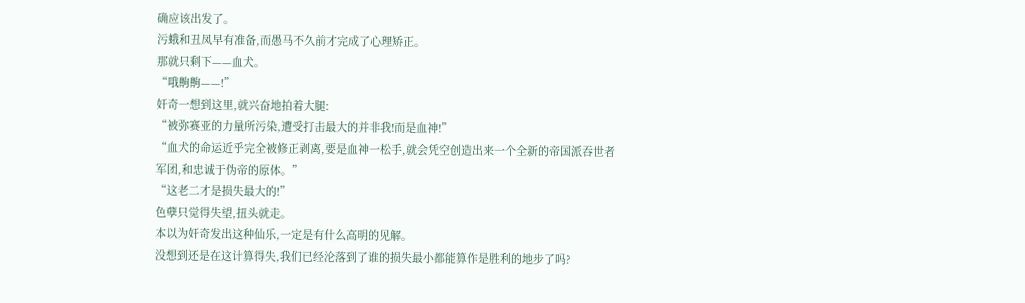确应该出发了。
污蛾和丑凤早有准备,而愚马不久前才完成了心理矫正。
那就只剩下——血犬。
“哦齁齁——!”
奸奇一想到这里,就兴奋地拍着大腿:
“被弥赛亚的力量所污染,遭受打击最大的并非我!而是血神!”
“血犬的命运近乎完全被修正剥离,要是血神一松手,就会凭空创造出来一个全新的帝国派吞世者军团,和忠诚于伪帝的原体。”
“这老二才是损失最大的!”
色孽只觉得失望,扭头就走。
本以为奸奇发出这种仙乐,一定是有什么高明的见解。
没想到还是在这计算得失,我们已经沦落到了谁的损失最小都能算作是胜利的地步了吗?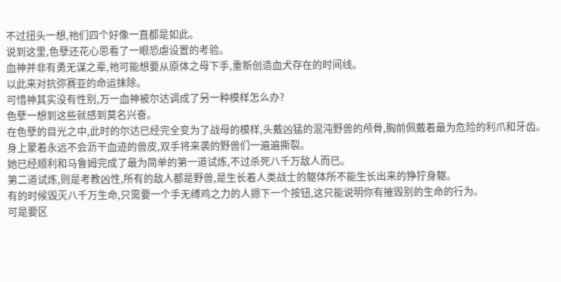不过扭头一想,祂们四个好像一直都是如此。
说到这里,色孽还花心思看了一眼恐虐设置的考验。
血神并非有勇无谋之辈,祂可能想要从原体之母下手,重新创造血犬存在的时间线。
以此来对抗弥赛亚的命运抹除。
可惜神其实没有性别,万一血神被尔达调成了另一种模样怎么办?
色孽一想到这些就感到莫名兴奋。
在色孽的目光之中,此时的尔达已经完全变为了战母的模样,头戴凶猛的混沌野兽的颅骨,胸前佩戴着最为危险的利爪和牙齿。
身上蒙着永远不会沥干血迹的兽皮,双手将来袭的野兽们一遍遍撕裂。
她已经顺利和马鲁姆完成了最为简单的第一道试炼,不过杀死八千万敌人而已。
第二道试炼,则是考教凶性,所有的敌人都是野兽,是生长着人类战士的躯体所不能生长出来的狰狞身躯。
有的时候毁灭八千万生命,只需要一个手无缚鸡之力的人摁下一个按钮,这只能说明你有摧毁别的生命的行为。
可是要区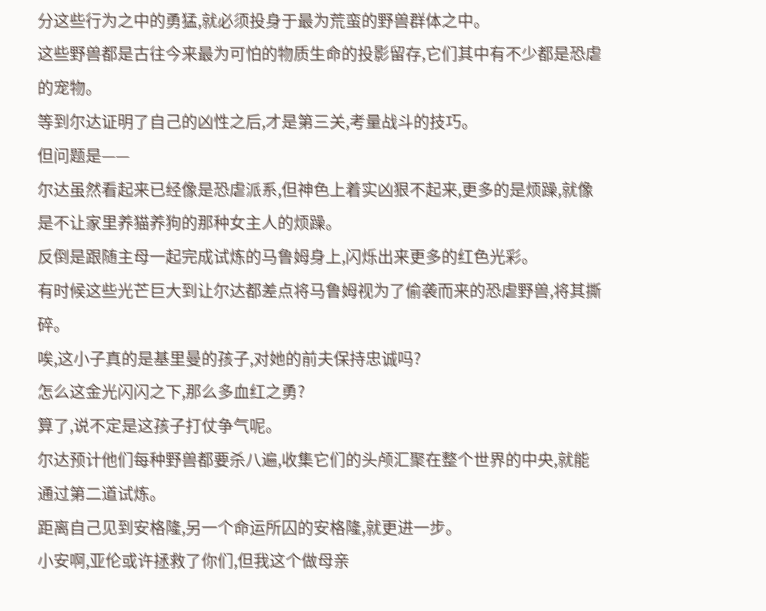分这些行为之中的勇猛,就必须投身于最为荒蛮的野兽群体之中。
这些野兽都是古往今来最为可怕的物质生命的投影留存,它们其中有不少都是恐虐的宠物。
等到尔达证明了自己的凶性之后,才是第三关,考量战斗的技巧。
但问题是——
尔达虽然看起来已经像是恐虐派系,但神色上着实凶狠不起来,更多的是烦躁,就像是不让家里养猫养狗的那种女主人的烦躁。
反倒是跟随主母一起完成试炼的马鲁姆身上,闪烁出来更多的红色光彩。
有时候这些光芒巨大到让尔达都差点将马鲁姆视为了偷袭而来的恐虐野兽,将其撕碎。
唉,这小子真的是基里曼的孩子,对她的前夫保持忠诚吗?
怎么这金光闪闪之下,那么多血红之勇?
算了,说不定是这孩子打仗争气呢。
尔达预计他们每种野兽都要杀八遍,收集它们的头颅汇聚在整个世界的中央,就能通过第二道试炼。
距离自己见到安格隆,另一个命运所囚的安格隆,就更进一步。
小安啊,亚伦或许拯救了你们,但我这个做母亲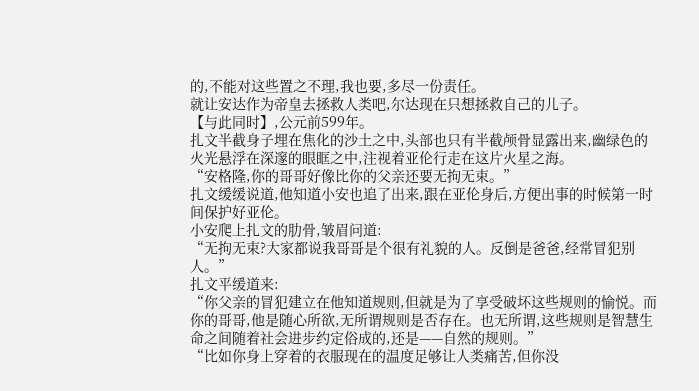的,不能对这些置之不理,我也要,多尽一份责任。
就让安达作为帝皇去拯救人类吧,尔达现在只想拯救自己的儿子。
【与此同时】,公元前599年。
扎文半截身子埋在焦化的沙土之中,头部也只有半截颅骨显露出来,幽绿色的火光悬浮在深邃的眼眶之中,注视着亚伦行走在这片火星之海。
“安格隆,你的哥哥好像比你的父亲还要无拘无束。”
扎文缓缓说道,他知道小安也追了出来,跟在亚伦身后,方便出事的时候第一时间保护好亚伦。
小安爬上扎文的肋骨,皱眉问道:
“无拘无束?大家都说我哥哥是个很有礼貌的人。反倒是爸爸,经常冒犯别人。”
扎文平缓道来:
“你父亲的冒犯建立在他知道规则,但就是为了享受破坏这些规则的愉悦。而你的哥哥,他是随心所欲,无所谓规则是否存在。也无所谓,这些规则是智慧生命之间随着社会进步约定俗成的,还是——自然的规则。”
“比如你身上穿着的衣服现在的温度足够让人类痛苦,但你没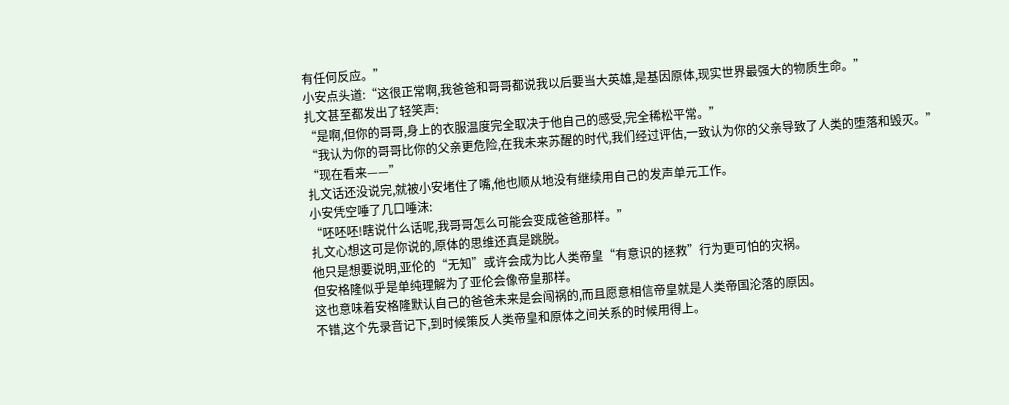有任何反应。”
小安点头道:“这很正常啊,我爸爸和哥哥都说我以后要当大英雄,是基因原体,现实世界最强大的物质生命。”
扎文甚至都发出了轻笑声:
“是啊,但你的哥哥,身上的衣服温度完全取决于他自己的感受,完全稀松平常。”
“我认为你的哥哥比你的父亲更危险,在我未来苏醒的时代,我们经过评估,一致认为你的父亲导致了人类的堕落和毁灭。”
“现在看来——”
扎文话还没说完,就被小安堵住了嘴,他也顺从地没有继续用自己的发声单元工作。
小安凭空唾了几口唾沫:
“呸呸呸!瞎说什么话呢,我哥哥怎么可能会变成爸爸那样。”
扎文心想这可是你说的,原体的思维还真是跳脱。
他只是想要说明,亚伦的“无知”或许会成为比人类帝皇“有意识的拯救”行为更可怕的灾祸。
但安格隆似乎是单纯理解为了亚伦会像帝皇那样。
这也意味着安格隆默认自己的爸爸未来是会闯祸的,而且愿意相信帝皇就是人类帝国沦落的原因。
不错,这个先录音记下,到时候策反人类帝皇和原体之间关系的时候用得上。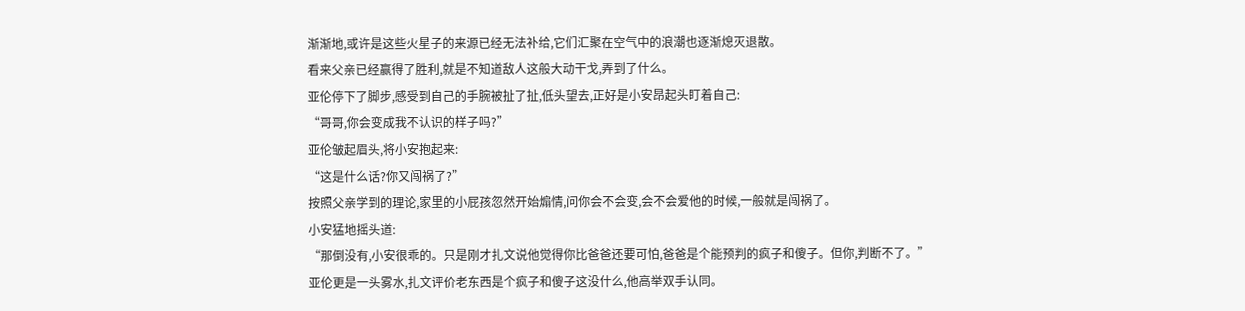渐渐地,或许是这些火星子的来源已经无法补给,它们汇聚在空气中的浪潮也逐渐熄灭退散。
看来父亲已经赢得了胜利,就是不知道敌人这般大动干戈,弄到了什么。
亚伦停下了脚步,感受到自己的手腕被扯了扯,低头望去,正好是小安昂起头盯着自己:
“哥哥,你会变成我不认识的样子吗?”
亚伦皱起眉头,将小安抱起来:
“这是什么话?你又闯祸了?”
按照父亲学到的理论,家里的小屁孩忽然开始煽情,问你会不会变,会不会爱他的时候,一般就是闯祸了。
小安猛地摇头道:
“那倒没有,小安很乖的。只是刚才扎文说他觉得你比爸爸还要可怕,爸爸是个能预判的疯子和傻子。但你,判断不了。”
亚伦更是一头雾水,扎文评价老东西是个疯子和傻子这没什么,他高举双手认同。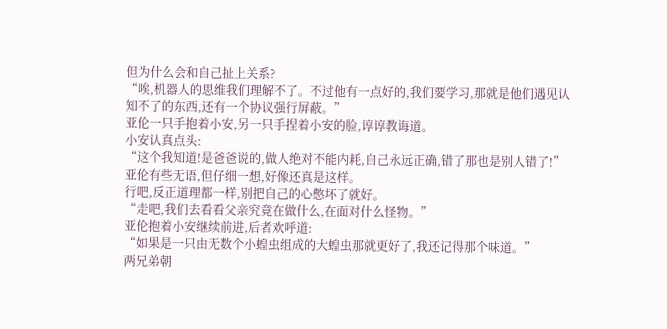但为什么会和自己扯上关系?
“唉,机器人的思维我们理解不了。不过他有一点好的,我们要学习,那就是他们遇见认知不了的东西,还有一个协议强行屏蔽。”
亚伦一只手抱着小安,另一只手捏着小安的脸,谆谆教诲道。
小安认真点头:
“这个我知道!是爸爸说的,做人绝对不能内耗,自己永远正确,错了那也是别人错了!”
亚伦有些无语,但仔细一想,好像还真是这样。
行吧,反正道理都一样,别把自己的心憋坏了就好。
“走吧,我们去看看父亲究竟在做什么,在面对什么怪物。”
亚伦抱着小安继续前进,后者欢呼道:
“如果是一只由无数个小蝗虫组成的大蝗虫那就更好了,我还记得那个味道。”
两兄弟朝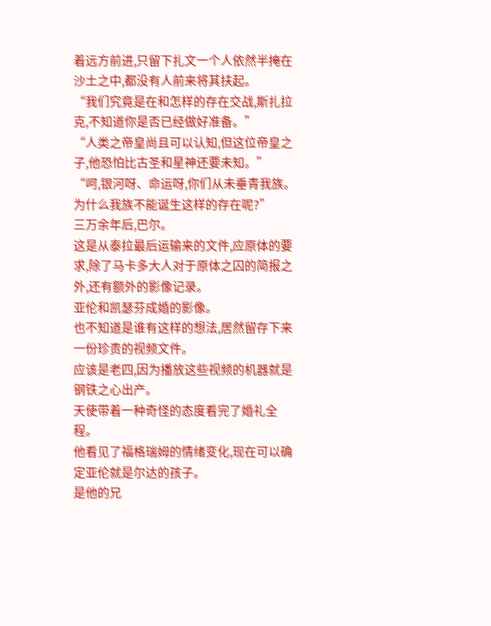着远方前进,只留下扎文一个人依然半掩在沙土之中,都没有人前来将其扶起。
“我们究竟是在和怎样的存在交战,斯扎拉克,不知道你是否已经做好准备。”
“人类之帝皇尚且可以认知,但这位帝皇之子,他恐怕比古圣和星神还要未知。”
“呵,银河呀、命运呀,你们从未垂青我族。为什么我族不能诞生这样的存在呢?”
三万余年后,巴尔。
这是从泰拉最后运输来的文件,应原体的要求,除了马卡多大人对于原体之囚的简报之外,还有额外的影像记录。
亚伦和凯瑟芬成婚的影像。
也不知道是谁有这样的想法,居然留存下来一份珍贵的视频文件。
应该是老四,因为播放这些视频的机器就是钢铁之心出产。
天使带着一种奇怪的态度看完了婚礼全程。
他看见了福格瑞姆的情绪变化,现在可以确定亚伦就是尔达的孩子。
是他的兄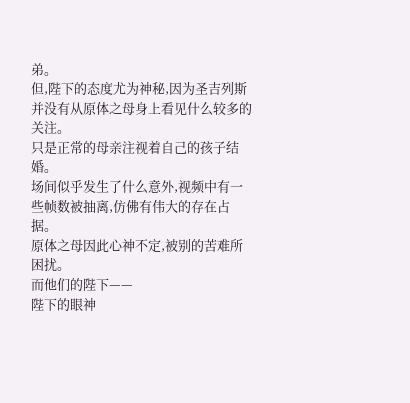弟。
但,陛下的态度尤为神秘,因为圣吉列斯并没有从原体之母身上看见什么较多的关注。
只是正常的母亲注视着自己的孩子结婚。
场间似乎发生了什么意外,视频中有一些帧数被抽离,仿佛有伟大的存在占据。
原体之母因此心神不定,被别的苦难所困扰。
而他们的陛下——
陛下的眼神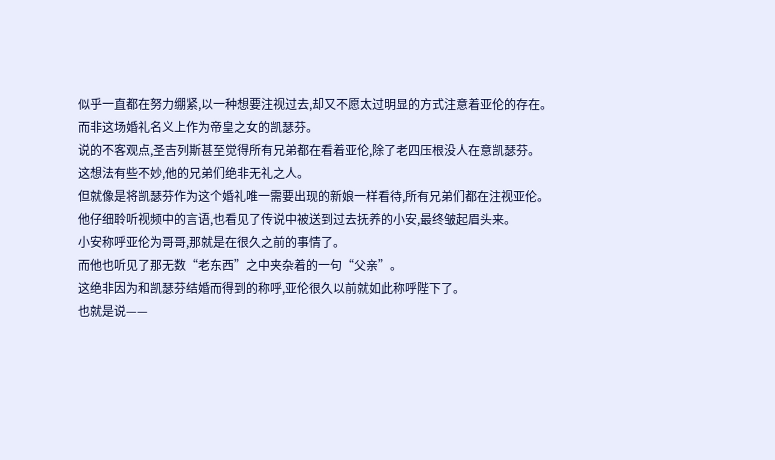似乎一直都在努力绷紧,以一种想要注视过去,却又不愿太过明显的方式注意着亚伦的存在。
而非这场婚礼名义上作为帝皇之女的凯瑟芬。
说的不客观点,圣吉列斯甚至觉得所有兄弟都在看着亚伦,除了老四压根没人在意凯瑟芬。
这想法有些不妙,他的兄弟们绝非无礼之人。
但就像是将凯瑟芬作为这个婚礼唯一需要出现的新娘一样看待,所有兄弟们都在注视亚伦。
他仔细聆听视频中的言语,也看见了传说中被送到过去抚养的小安,最终皱起眉头来。
小安称呼亚伦为哥哥,那就是在很久之前的事情了。
而他也听见了那无数“老东西”之中夹杂着的一句“父亲”。
这绝非因为和凯瑟芬结婚而得到的称呼,亚伦很久以前就如此称呼陛下了。
也就是说——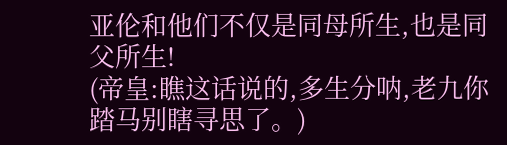亚伦和他们不仅是同母所生,也是同父所生!
(帝皇:瞧这话说的,多生分呐,老九你踏马别瞎寻思了。)